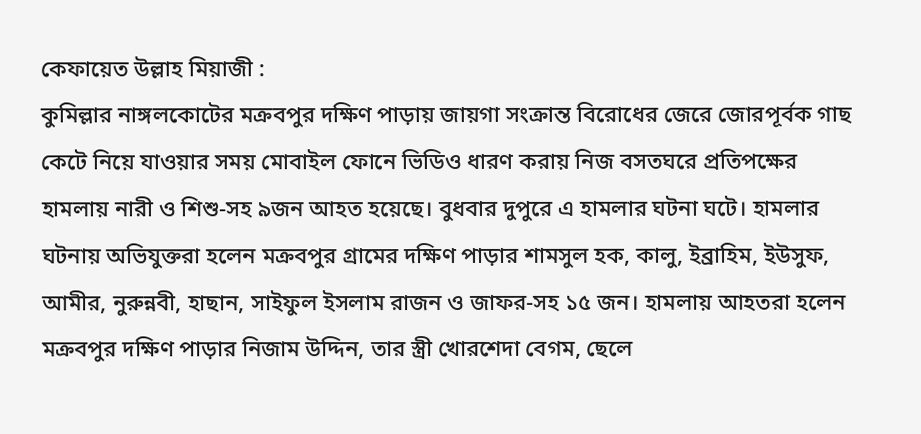কেফায়েত উল্লাহ মিয়াজী :
কুমিল্লার নাঙ্গলকোটের মক্রবপুর দক্ষিণ পাড়ায় জায়গা সংক্রান্ত বিরোধের জেরে জোরপূর্বক গাছ কেটে নিয়ে যাওয়ার সময় মোবাইল ফোনে ভিডিও ধারণ করায় নিজ বসতঘরে প্রতিপক্ষের হামলায় নারী ও শিশু-সহ ৯জন আহত হয়েছে। বুধবার দুপুরে এ হামলার ঘটনা ঘটে। হামলার ঘটনায় অভিযুক্তরা হলেন মক্রবপুর গ্রামের দক্ষিণ পাড়ার শামসুল হক, কালু, ইব্রাহিম, ইউসুফ, আমীর, নুরুন্নবী, হাছান, সাইফুল ইসলাম রাজন ও জাফর-সহ ১৫ জন। হামলায় আহতরা হলেন মক্রবপুর দক্ষিণ পাড়ার নিজাম উদ্দিন, তার স্ত্রী খোরশেদা বেগম, ছেলে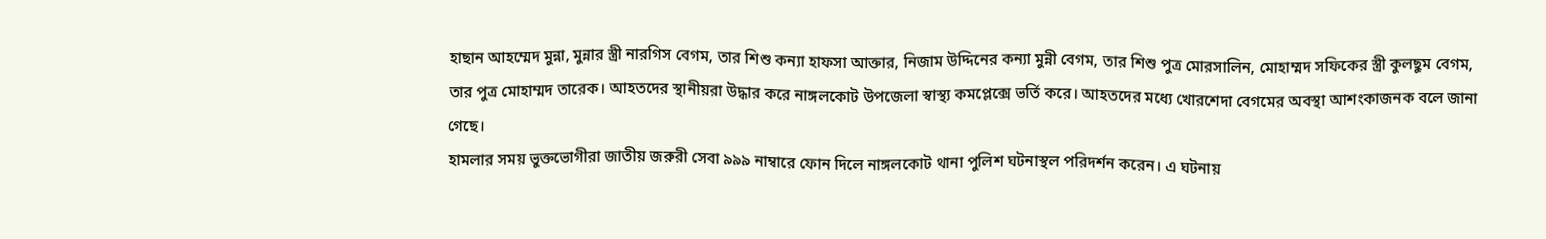হাছান আহম্মেদ মুন্না, মুন্নার স্ত্রী নারগিস বেগম, তার শিশু কন্যা হাফসা আক্তার, নিজাম উদ্দিনের কন্যা মুন্নী বেগম, তার শিশু পুত্র মোরসালিন, মোহাম্মদ সফিকের স্ত্রী কুলছুম বেগম, তার পুত্র মোহাম্মদ তারেক। আহতদের স্থানীয়রা উদ্ধার করে নাঙ্গলকোট উপজেলা স্বাস্থ্য কমপ্লেক্সে ভর্তি করে। আহতদের মধ্যে খোরশেদা বেগমের অবস্থা আশংকাজনক বলে জানা গেছে।
হামলার সময় ভুক্তভোগীরা জাতীয় জরুরী সেবা ৯৯৯ নাম্বারে ফোন দিলে নাঙ্গলকোট থানা পুলিশ ঘটনাস্থল পরিদর্শন করেন। এ ঘটনায়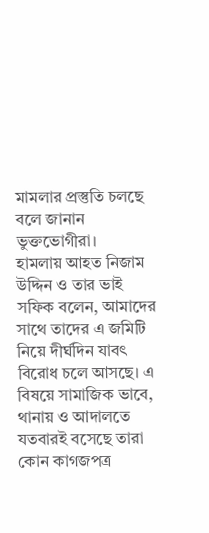মামলার প্রস্তুতি চলছে বলে জানান ভুক্তভোগীরা।
হামলায় আহত নিজাম উদ্দিন ও তার ভাই সফিক বলেন, আমাদের সাথে তাদের এ জমিটি নিয়ে দীর্ঘদিন যাবৎ বিরোধ চলে আসছে। এ বিষয়ে সামাজিক ভাবে, থানায় ও আদালতে যতবারই বসেছে তারা কোন কাগজপত্র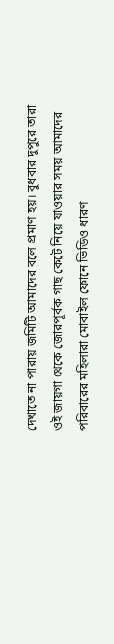দেখাতে না পারায় জমিটি আমাদের বলে প্রমাণ হয়। বুধবার দুপুরে তারা ওই জায়গা থেকে জোরপূর্বক গাছ কেটে নিয়ে যাওয়ার সময় আমাদের পরিবারের মহিলারা মোবাইল ফোনে ভিডিও ধারণ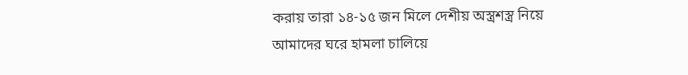করায় তারা ১৪-১৫ জন মিলে দেশীয় অস্ত্রশস্ত্র নিয়ে আমাদের ঘরে হামলা চালিয়ে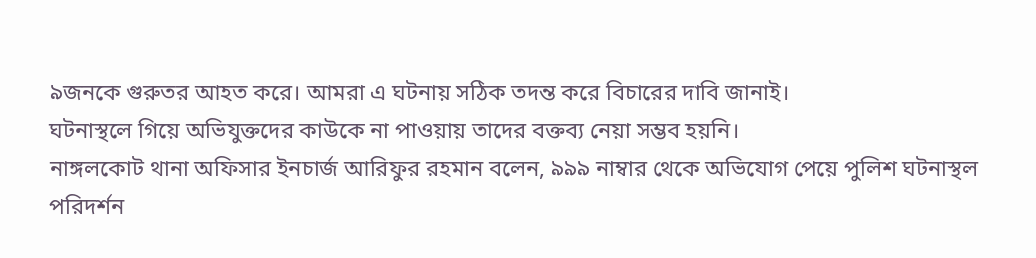৯জনকে গুরুতর আহত করে। আমরা এ ঘটনায় সঠিক তদন্ত করে বিচারের দাবি জানাই।
ঘটনাস্থলে গিয়ে অভিযুক্তদের কাউকে না পাওয়ায় তাদের বক্তব্য নেয়া সম্ভব হয়নি।
নাঙ্গলকোট থানা অফিসার ইনচার্জ আরিফুর রহমান বলেন, ৯৯৯ নাম্বার থেকে অভিযোগ পেয়ে পুলিশ ঘটনাস্থল পরিদর্শন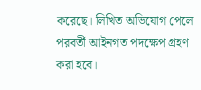করেছে। লিখিত অভিযোগ পেলে পরবর্তী আইনগত পদক্ষেপ গ্রহণ করা হবে।